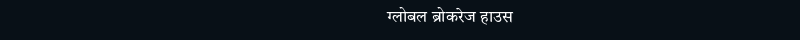ग्लोबल ब्रोकरेज हाउस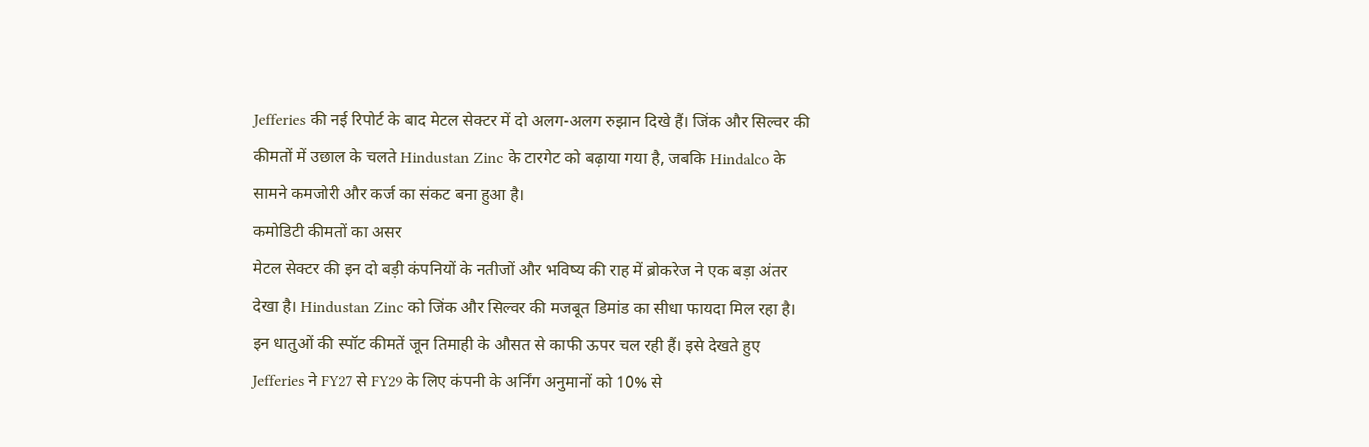Jefferies की नई रिपोर्ट के बाद मेटल सेक्टर में दो अलग-अलग रुझान दिखे हैं। जिंक और सिल्वर की कीमतों में उछाल के चलते Hindustan Zinc के टारगेट को बढ़ाया गया है, जबकि Hindalco के सामने कमजोरी और कर्ज का संकट बना हुआ है।
कमोडिटी कीमतों का असर
मेटल सेक्टर की इन दो बड़ी कंपनियों के नतीजों और भविष्य की राह में ब्रोकरेज ने एक बड़ा अंतर देखा है। Hindustan Zinc को जिंक और सिल्वर की मजबूत डिमांड का सीधा फायदा मिल रहा है। इन धातुओं की स्पॉट कीमतें जून तिमाही के औसत से काफी ऊपर चल रही हैं। इसे देखते हुए Jefferies ने FY27 से FY29 के लिए कंपनी के अर्निंग अनुमानों को 10% से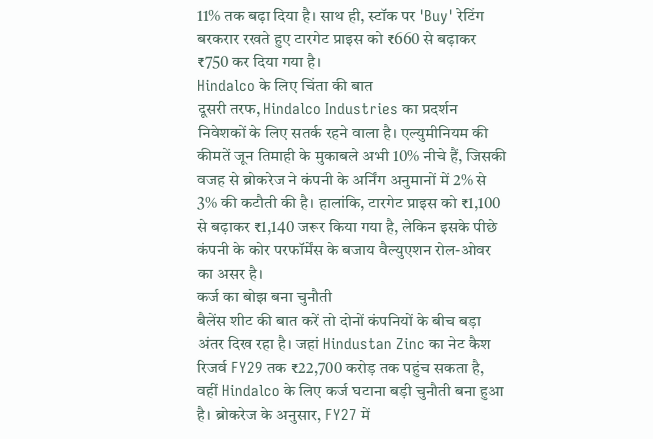11% तक बढ़ा दिया है। साथ ही, स्टॉक पर 'Buy' रेटिंग बरकरार रखते हुए टारगेट प्राइस को ₹660 से बढ़ाकर ₹750 कर दिया गया है।
Hindalco के लिए चिंता की बात
दूसरी तरफ, Hindalco Industries का प्रदर्शन निवेशकों के लिए सतर्क रहने वाला है। एल्युमीनियम की कीमतें जून तिमाही के मुकाबले अभी 10% नीचे हैं, जिसकी वजह से ब्रोकरेज ने कंपनी के अर्निंग अनुमानों में 2% से 3% की कटौती की है। हालांकि, टारगेट प्राइस को ₹1,100 से बढ़ाकर ₹1,140 जरूर किया गया है, लेकिन इसके पीछे कंपनी के कोर परफॉर्मेंस के बजाय वैल्युएशन रोल-ओवर का असर है।
कर्ज का बोझ बना चुनौती
बैलेंस शीट की बात करें तो दोनों कंपनियों के बीच बड़ा अंतर दिख रहा है। जहां Hindustan Zinc का नेट कैश रिजर्व FY29 तक ₹22,700 करोड़ तक पहुंच सकता है, वहीं Hindalco के लिए कर्ज घटाना बड़ी चुनौती बना हुआ है। ब्रोकरेज के अनुसार, FY27 में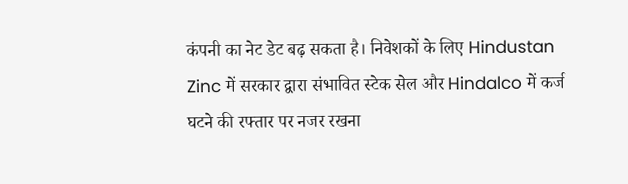कंपनी का नेट डेट बढ़ सकता है। निवेशकों के लिए Hindustan Zinc में सरकार द्वारा संभावित स्टेक सेल और Hindalco में कर्ज घटने की रफ्तार पर नजर रखना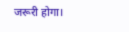जरूरी होगा।